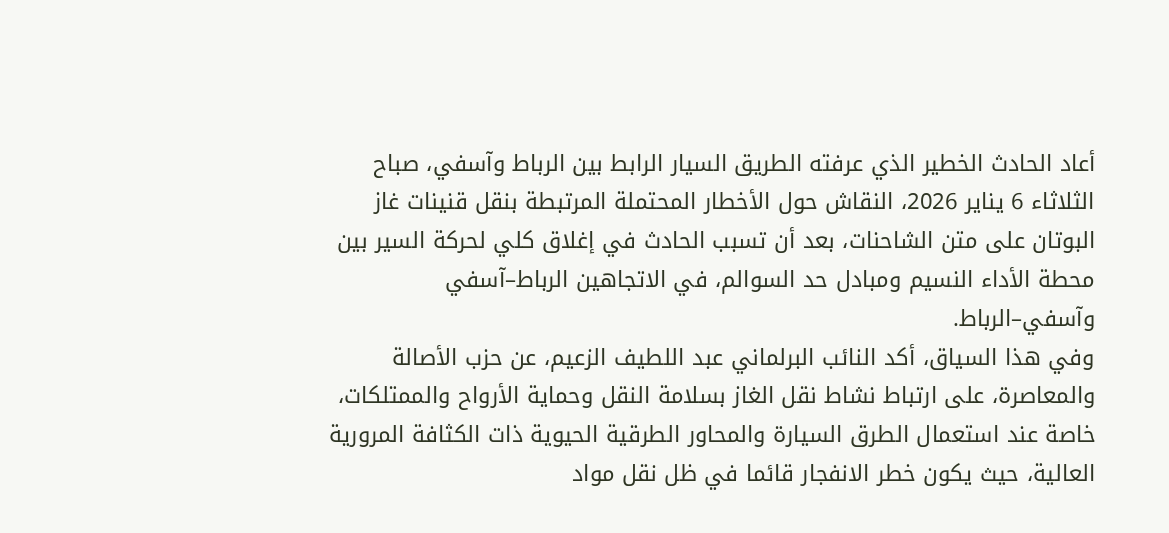أعاد الحادث الخطير الذي عرفته الطريق السيار الرابط بين الرباط وآسفي، صباح الثلاثاء 6 يناير 2026، النقاش حول الأخطار المحتملة المرتبطة بنقل قنينات غاز البوتان على متن الشاحنات، بعد أن تسبب الحادث في إغلاق كلي لحركة السير بين محطة الأداء النسيم ومبادل حد السوالم، في الاتجاهين الرباط–آسفي وآسفي–الرباط.
وفي هذا السياق، أكد النائب البرلماني عبد اللطيف الزعيم، عن حزب الأصالة والمعاصرة، على ارتباط نشاط نقل الغاز بسلامة النقل وحماية الأرواح والممتلكات، خاصة عند استعمال الطرق السيارة والمحاور الطرقية الحيوية ذات الكثافة المرورية العالية، حيث يكون خطر الانفجار قائما في ظل نقل مواد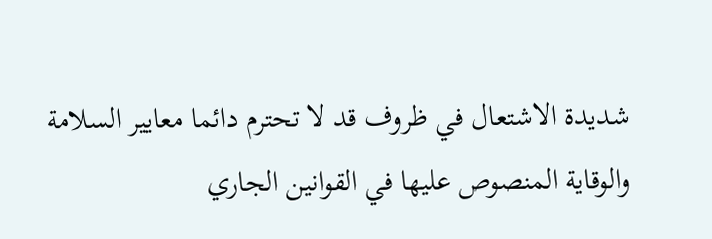شديدة الاشتعال في ظروف قد لا تحترم دائما معايير السلامة والوقاية المنصوص عليها في القوانين الجاري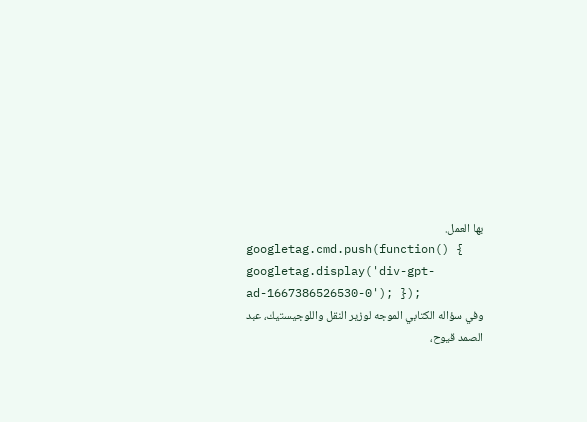بها العمل.
googletag.cmd.push(function() { googletag.display('div-gpt-ad-1667386526530-0'); });
وفي سؤاله الكتابي الموجه لوزير النقل واللوجيستيك، عبد الصمد قيوح،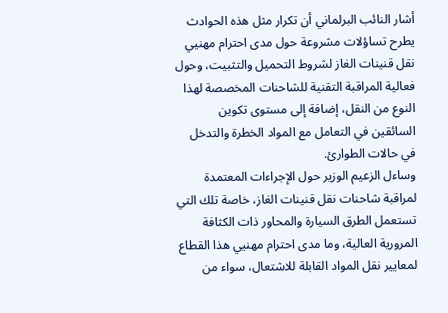أشار النائب البرلماني أن تكرار مثل هذه الحوادث يطرح تساؤلات مشروعة حول مدى احترام مهنيي نقل قنينات الغاز لشروط التحميل والتثبيت، وحول فعالية المراقبة التقنية للشاحنات المخصصة لهذا النوع من النقل، إضافة إلى مستوى تكوين السائقين في التعامل مع المواد الخطرة والتدخل في حالات الطوارئ.
وساءل الزعيم الوزير حول الإجراءات المعتمدة لمراقبة شاحنات نقل قنينات الغاز، خاصة تلك التي تستعمل الطرق السيارة والمحاور ذات الكثافة المرورية العالية، وما مدى احترام مهنيي هذا القطاع لمعايير نقل المواد القابلة للاشتعال، سواء من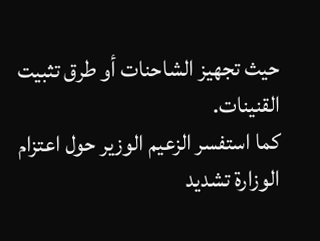حيث تجهيز الشاحنات أو طرق تثبيت القنينات.
كما استفسر الزعيم الوزير حول اعتزام الوزارة تشديد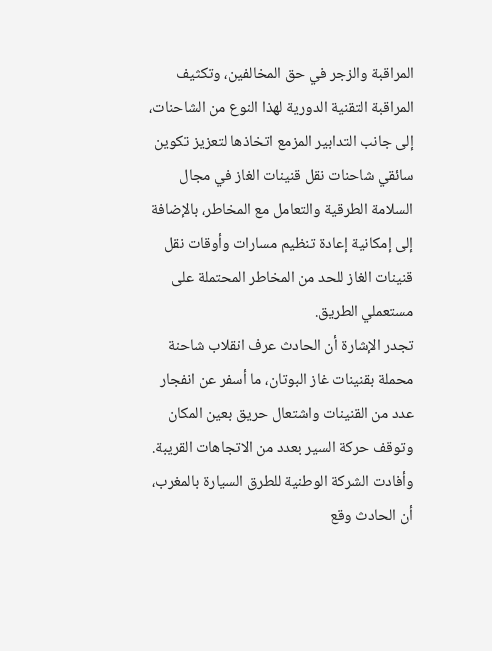المراقبة والزجر في حق المخالفين، وتكثيف المراقبة التقنية الدورية لهذا النوع من الشاحنات، إلى جانب التدابير المزمع اتخاذها لتعزيز تكوين سائقي شاحنات نقل قنينات الغاز في مجال السلامة الطرقية والتعامل مع المخاطر، بالإضافة إلى إمكانية إعادة تنظيم مسارات وأوقات نقل قنينات الغاز للحد من المخاطر المحتملة على مستعملي الطريق.
تجدر الإشارة أن الحادث عرف انقلاب شاحنة محملة بقنينات غاز البوتان، ما أسفر عن انفجار عدد من القنينات واشتعال حريق بعين المكان وتوقف حركة السير بعدد من الاتجاهات القريبة.
وأفادت الشركة الوطنية للطرق السيارة بالمغرب، أن الحادث وقع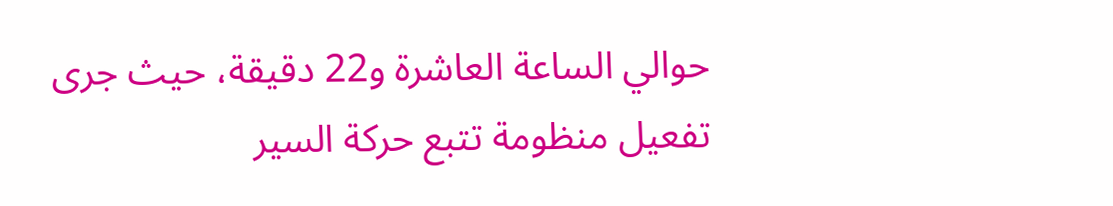حوالي الساعة العاشرة و22 دقيقة، حيث جرى تفعيل منظومة تتبع حركة السير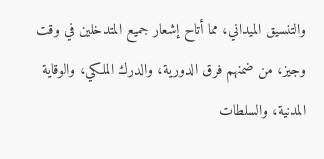والتنسيق الميداني، مما أتاح إشعار جميع المتدخلين في وقت وجيز، من ضمنهم فرق الدورية، والدرك الملكي، والوقاية المدنية، والسلطات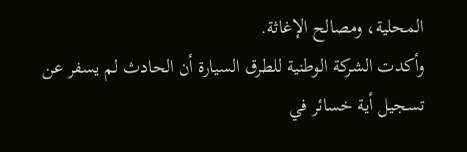المحلية، ومصالح الإغاثة.
وأكدت الشركة الوطنية للطرق السيارة أن الحادث لم يسفر عن تسجيل أية خسائر في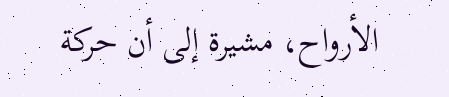الأرواح، مشيرة إلى أن حركة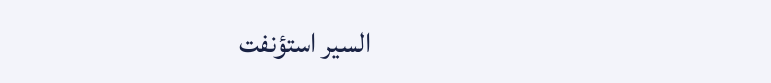السير استؤنفت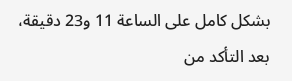بشكل كامل على الساعة 11 و23 دقيقة، بعد التأكد من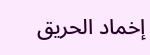إخماد الحريق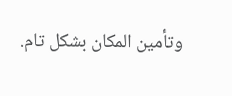وتأمين المكان بشكل تام.